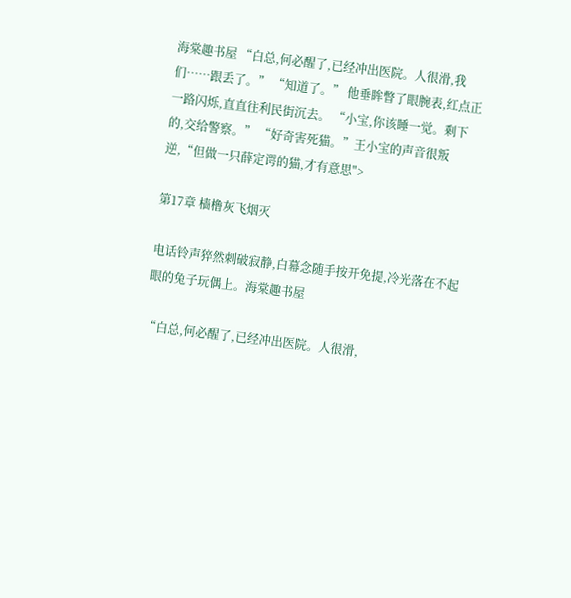海棠趣书屋 “白总,何必醒了,已经冲出医院。人很滑,我们……跟丢了。” “知道了。” 他垂眸瞥了眼腕表,红点正一路闪烁,直直往利民街沉去。 “小宝,你该睡一觉。剩下的,交给警察。” “好奇害死猫。”王小宝的声音很叛逆,“但做一只薛定谔的猫,才有意思">

第17章 樯橹灰飞烟灭

电话铃声猝然刺破寂静,白幕念随手按开免提,冷光落在不起眼的兔子玩偶上。海棠趣书屋

“白总,何必醒了,已经冲出医院。人很滑,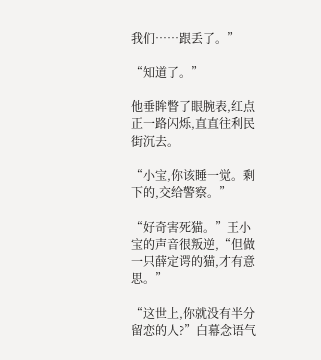我们……跟丢了。”

“知道了。”

他垂眸瞥了眼腕表,红点正一路闪烁,直直往利民街沉去。

“小宝,你该睡一觉。剩下的,交给警察。”

“好奇害死猫。”王小宝的声音很叛逆,“但做一只薛定谔的猫,才有意思。”

“这世上,你就没有半分留恋的人?”白幕念语气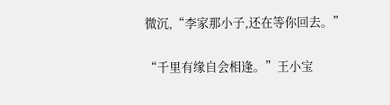微沉,“李家那小子,还在等你回去。”

“千里有缘自会相逢。”王小宝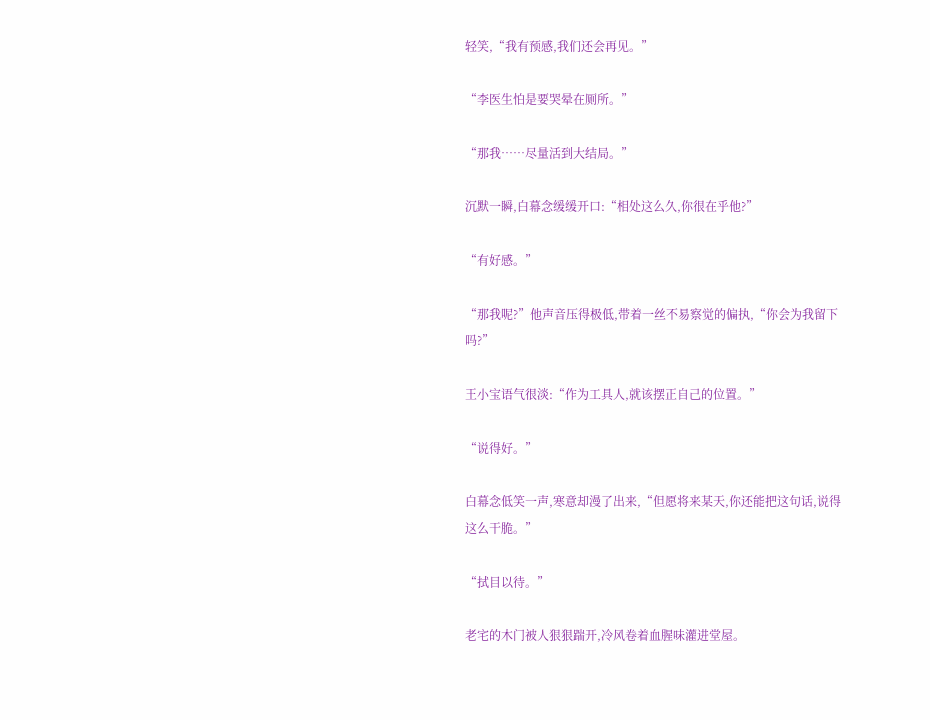轻笑,“我有预感,我们还会再见。”

“李医生怕是要哭晕在厕所。”

“那我……尽量活到大结局。”

沉默一瞬,白幕念缓缓开口:“相处这么久,你很在乎他?”

“有好感。”

“那我呢?”他声音压得极低,带着一丝不易察觉的偏执,“你会为我留下吗?”

王小宝语气很淡:“作为工具人,就该摆正自己的位置。”

“说得好。”

白幕念低笑一声,寒意却漫了出来,“但愿将来某天,你还能把这句话,说得这么干脆。”

“拭目以待。”

老宅的木门被人狠狠踹开,冷风卷着血腥味灌进堂屋。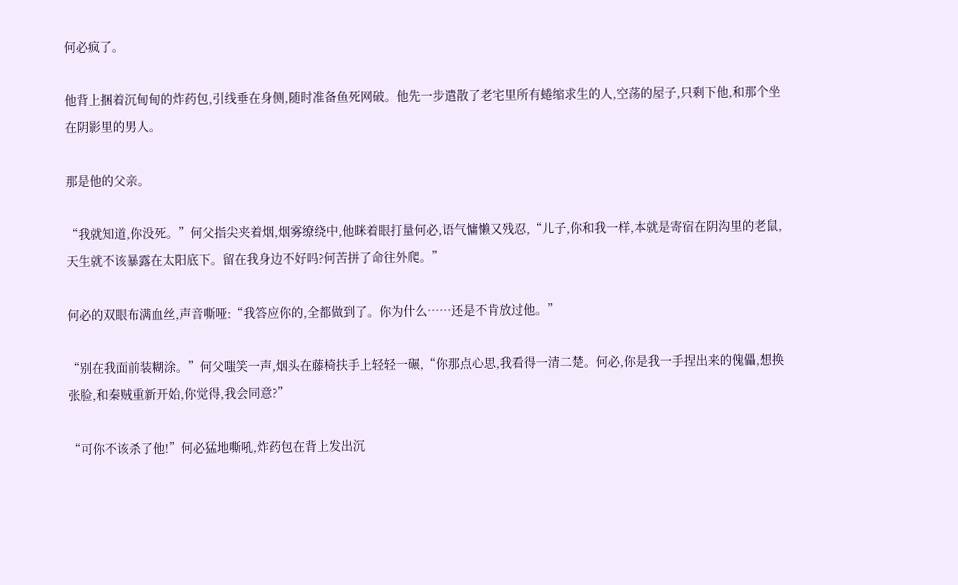何必疯了。

他背上捆着沉甸甸的炸药包,引线垂在身侧,随时准备鱼死网破。他先一步遣散了老宅里所有蜷缩求生的人,空荡的屋子,只剩下他,和那个坐在阴影里的男人。

那是他的父亲。

“我就知道,你没死。”何父指尖夹着烟,烟雾缭绕中,他眯着眼打量何必,语气慵懒又残忍,“儿子,你和我一样,本就是寄宿在阴沟里的老鼠,天生就不该暴露在太阳底下。留在我身边不好吗?何苦拼了命往外爬。”

何必的双眼布满血丝,声音嘶哑:“我答应你的,全都做到了。你为什么……还是不肯放过他。”

“别在我面前装糊涂。”何父嗤笑一声,烟头在藤椅扶手上轻轻一碾,“你那点心思,我看得一清二楚。何必,你是我一手捏出来的傀儡,想换张脸,和秦贼重新开始,你觉得,我会同意?”

“可你不该杀了他!”何必猛地嘶吼,炸药包在背上发出沉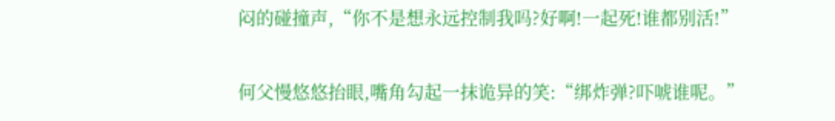闷的碰撞声,“你不是想永远控制我吗?好啊!一起死!谁都别活!”

何父慢悠悠抬眼,嘴角勾起一抹诡异的笑:“绑炸弹?吓唬谁呢。”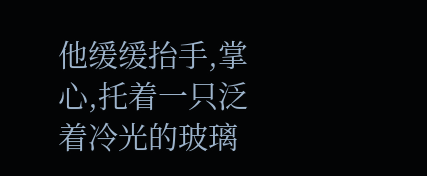他缓缓抬手,掌心,托着一只泛着冷光的玻璃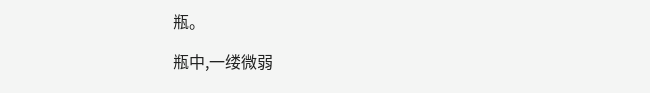瓶。

瓶中,一缕微弱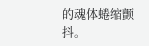的魂体蜷缩颤抖。